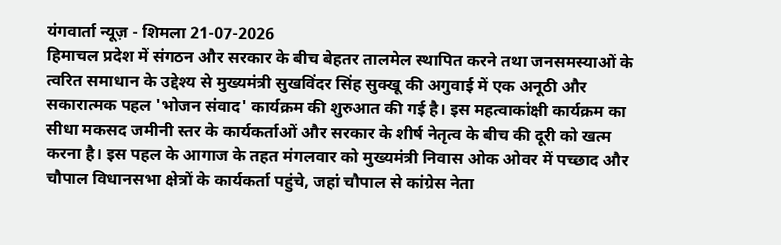यंगवार्ता न्यूज़ - शिमला 21-07-2026
हिमाचल प्रदेश में संगठन और सरकार के बीच बेहतर तालमेल स्थापित करने तथा जनसमस्याओं के त्वरित समाधान के उद्देश्य से मुख्यमंत्री सुखविंदर सिंह सुक्खू की अगुवाई में एक अनूठी और सकारात्मक पहल 'भोजन संवाद' कार्यक्रम की शुरुआत की गई है। इस महत्वाकांक्षी कार्यक्रम का सीधा मकसद जमीनी स्तर के कार्यकर्ताओं और सरकार के शीर्ष नेतृत्व के बीच की दूरी को खत्म करना है। इस पहल के आगाज के तहत मंगलवार को मुख्यमंत्री निवास ओक ओवर में पच्छाद और चौपाल विधानसभा क्षेत्रों के कार्यकर्ता पहुंचे, जहां चौपाल से कांग्रेस नेता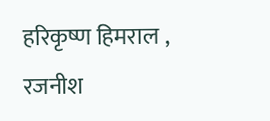हरिकृष्ण हिमराल , रजनीश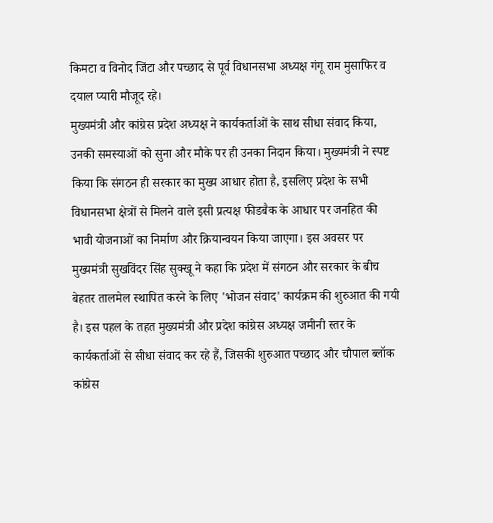किमटा व विनोद जिंटा और पच्छाद से पूर्व विधानसभा अध्यक्ष गंगू राम मुसाफिर व दयाल प्यारी मौजूद रहे।
मुख्यमंत्री और कांग्रेस प्रदेश अध्यक्ष ने कार्यकर्ताओं के साथ सीधा संवाद किया, उनकी समस्याओं को सुना और मौके पर ही उनका निदान किया। मुख्यमंत्री ने स्पष्ट किया कि संगठन ही सरकार का मुख्य आधार होता है, इसलिए प्रदेश के सभी विधानसभा क्षेत्रों से मिलने वाले इसी प्रत्यक्ष फीडबैक के आधार पर जनहित की भावी योजनाओं का निर्माण और क्रियान्वयन किया जाएगा। इस अवसर पर मुख्यमंत्री सुखविंदर सिंह सुक्खू ने कहा कि प्रदेश में संगठन और सरकार के बीच बेहतर तालमेल स्थापित करने के लिए 'भोजन संवाद' कार्यक्रम की शुरुआत की गयी है। इस पहल के तहत मुख्यमंत्री और प्रदेश कांग्रेस अध्यक्ष जमीनी स्तर के कार्यकर्ताओं से सीधा संवाद कर रहे हैं, जिसकी शुरुआत पच्छाद और चौपाल ब्लॉक कांग्रेस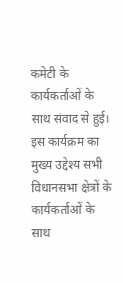कमेटी के कार्यकर्ताओं के साथ संवाद से हुई।
इस कार्यक्रम का मुख्य उद्देश्य सभी विधानसभा क्षेत्रों के कार्यकर्ताओं के साथ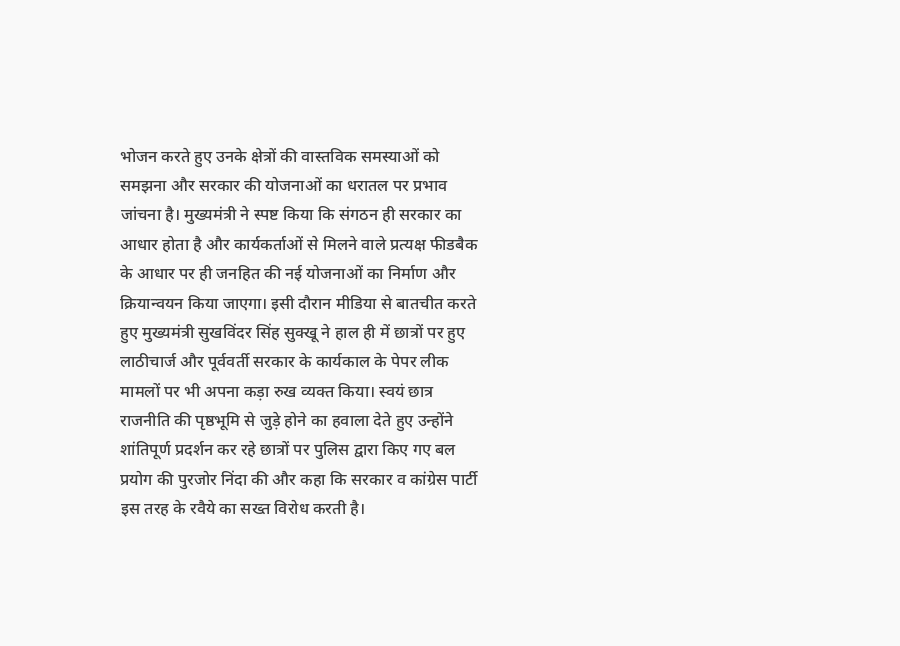भोजन करते हुए उनके क्षेत्रों की वास्तविक समस्याओं को समझना और सरकार की योजनाओं का धरातल पर प्रभाव जांचना है। मुख्यमंत्री ने स्पष्ट किया कि संगठन ही सरकार का आधार होता है और कार्यकर्ताओं से मिलने वाले प्रत्यक्ष फीडबैक के आधार पर ही जनहित की नई योजनाओं का निर्माण और क्रियान्वयन किया जाएगा। इसी दौरान मीडिया से बातचीत करते हुए मुख्यमंत्री सुखविंदर सिंह सुक्खू ने हाल ही में छात्रों पर हुए लाठीचार्ज और पूर्ववर्ती सरकार के कार्यकाल के पेपर लीक मामलों पर भी अपना कड़ा रुख व्यक्त किया। स्वयं छात्र राजनीति की पृष्ठभूमि से जुड़े होने का हवाला देते हुए उन्होंने शांतिपूर्ण प्रदर्शन कर रहे छात्रों पर पुलिस द्वारा किए गए बल प्रयोग की पुरजोर निंदा की और कहा कि सरकार व कांग्रेस पार्टी इस तरह के रवैये का सख्त विरोध करती है।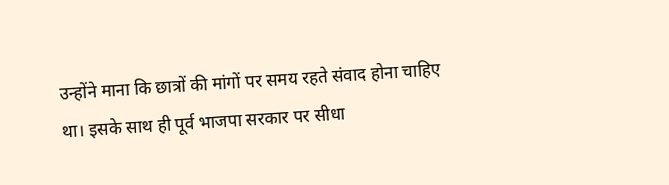उन्होंने माना कि छात्रों की मांगों पर समय रहते संवाद होना चाहिए था। इसके साथ ही पूर्व भाजपा सरकार पर सीधा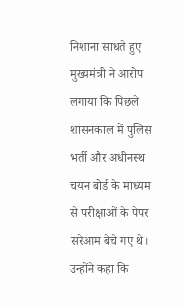निशाना साधते हुए मुख्यमंत्री ने आरोप लगाया कि पिछले शासनकाल में पुलिस भर्ती और अधीनस्थ चयन बोर्ड के माध्यम से परीक्षाओं के पेपर सरेआम बेचे गए थे। उन्होंने कहा कि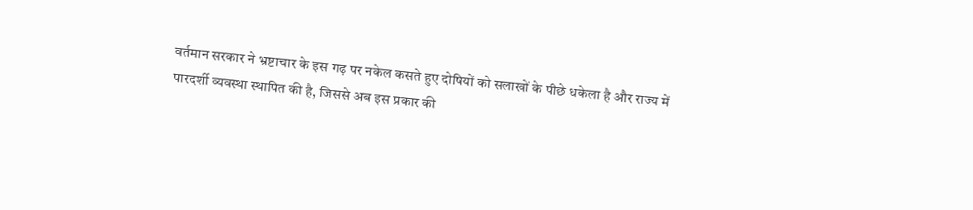वर्तमान सरकार ने भ्रष्टाचार के इस गढ़ पर नकेल कसते हुए दोषियों को सलाखों के पीछे धकेला है और राज्य में पारदर्शी व्यवस्था स्थापित की है, जिससे अब इस प्रकार की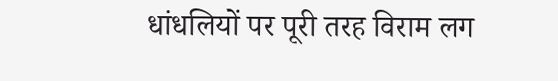धांधलियों पर पूरी तरह विराम लग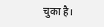चुका है।